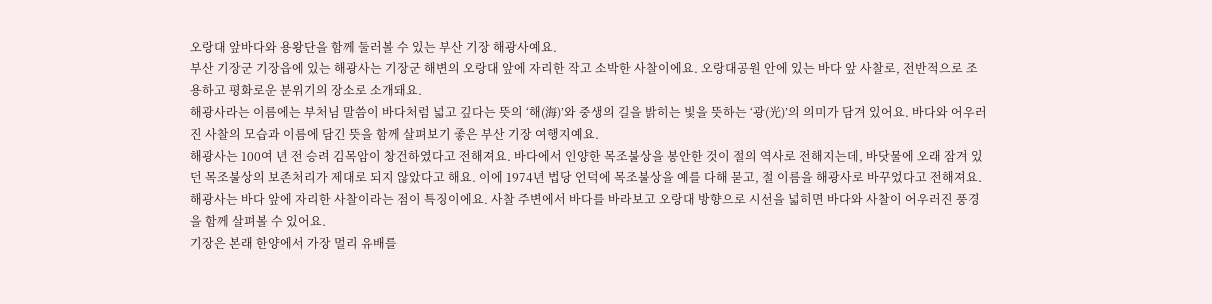오랑대 앞바다와 용왕단을 함께 둘러볼 수 있는 부산 기장 해광사예요.
부산 기장군 기장읍에 있는 해광사는 기장군 해변의 오랑대 앞에 자리한 작고 소박한 사찰이에요. 오랑대공원 안에 있는 바다 앞 사찰로, 전반적으로 조용하고 평화로운 분위기의 장소로 소개돼요.
해광사라는 이름에는 부처님 말씀이 바다처럼 넓고 깊다는 뜻의 ‘해(海)’와 중생의 길을 밝히는 빛을 뜻하는 ‘광(光)’의 의미가 담겨 있어요. 바다와 어우러진 사찰의 모습과 이름에 담긴 뜻을 함께 살펴보기 좋은 부산 기장 여행지예요.
해광사는 100여 년 전 승려 김목암이 창건하였다고 전해져요. 바다에서 인양한 목조불상을 봉안한 것이 절의 역사로 전해지는데, 바닷물에 오래 잠겨 있던 목조불상의 보존처리가 제대로 되지 않았다고 해요. 이에 1974년 법당 언덕에 목조불상을 예를 다해 묻고, 절 이름을 해광사로 바꾸었다고 전해져요.
해광사는 바다 앞에 자리한 사찰이라는 점이 특징이에요. 사찰 주변에서 바다를 바라보고 오랑대 방향으로 시선을 넓히면 바다와 사찰이 어우러진 풍경을 함께 살펴볼 수 있어요.
기장은 본래 한양에서 가장 멀리 유배를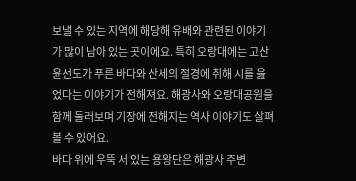보낼 수 있는 지역에 해당해 유배와 관련된 이야기가 많이 남아 있는 곳이에요. 특히 오랑대에는 고산 윤선도가 푸른 바다와 산세의 절경에 취해 시를 읊었다는 이야기가 전해져요. 해광사와 오랑대공원을 함께 둘러보며 기장에 전해지는 역사 이야기도 살펴볼 수 있어요.
바다 위에 우뚝 서 있는 용왕단은 해광사 주변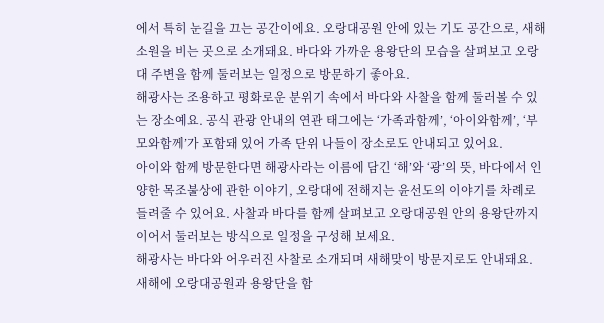에서 특히 눈길을 끄는 공간이에요. 오랑대공원 안에 있는 기도 공간으로, 새해 소원을 비는 곳으로 소개돼요. 바다와 가까운 용왕단의 모습을 살펴보고 오랑대 주변을 함께 둘러보는 일정으로 방문하기 좋아요.
해광사는 조용하고 평화로운 분위기 속에서 바다와 사찰을 함께 둘러볼 수 있는 장소예요. 공식 관광 안내의 연관 태그에는 ‘가족과함께’, ‘아이와함께’, ‘부모와함께’가 포함돼 있어 가족 단위 나들이 장소로도 안내되고 있어요.
아이와 함께 방문한다면 해광사라는 이름에 담긴 ‘해’와 ‘광’의 뜻, 바다에서 인양한 목조불상에 관한 이야기, 오랑대에 전해지는 윤선도의 이야기를 차례로 들려줄 수 있어요. 사찰과 바다를 함께 살펴보고 오랑대공원 안의 용왕단까지 이어서 둘러보는 방식으로 일정을 구성해 보세요.
해광사는 바다와 어우러진 사찰로 소개되며 새해맞이 방문지로도 안내돼요. 새해에 오랑대공원과 용왕단을 함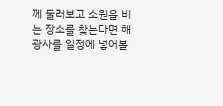께 둘러보고 소원을 비는 장소를 찾는다면 해광사를 일정에 넣어볼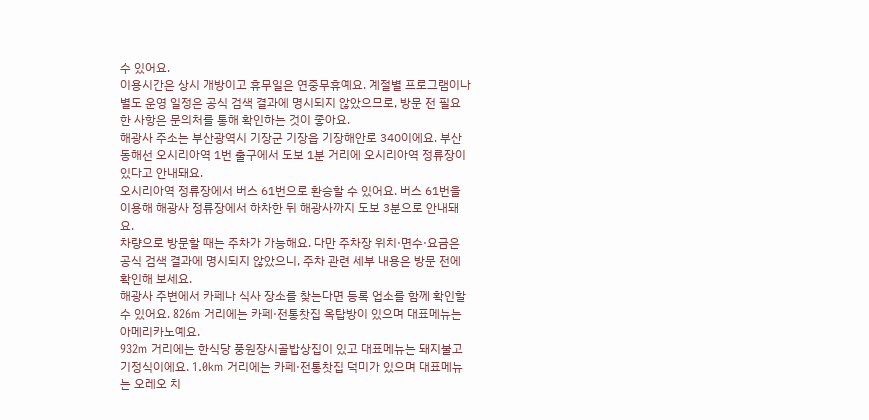수 있어요.
이용시간은 상시 개방이고 휴무일은 연중무휴예요. 계절별 프로그램이나 별도 운영 일정은 공식 검색 결과에 명시되지 않았으므로, 방문 전 필요한 사항은 문의처를 통해 확인하는 것이 좋아요.
해광사 주소는 부산광역시 기장군 기장읍 기장해안로 340이에요. 부산 동해선 오시리아역 1번 출구에서 도보 1분 거리에 오시리아역 정류장이 있다고 안내돼요.
오시리아역 정류장에서 버스 61번으로 환승할 수 있어요. 버스 61번을 이용해 해광사 정류장에서 하차한 뒤 해광사까지 도보 3분으로 안내돼요.
차량으로 방문할 때는 주차가 가능해요. 다만 주차장 위치·면수·요금은 공식 검색 결과에 명시되지 않았으니, 주차 관련 세부 내용은 방문 전에 확인해 보세요.
해광사 주변에서 카페나 식사 장소를 찾는다면 등록 업소를 함께 확인할 수 있어요. 826m 거리에는 카페·전통찻집 옥탑방이 있으며 대표메뉴는 아메리카노예요.
932m 거리에는 한식당 풍원장시골밥상집이 있고 대표메뉴는 돼지불고기정식이에요. 1.0km 거리에는 카페·전통찻집 덕미가 있으며 대표메뉴는 오레오 치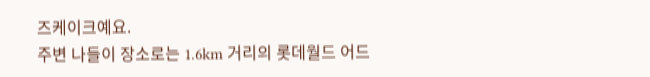즈케이크예요.
주변 나들이 장소로는 1.6km 거리의 롯데월드 어드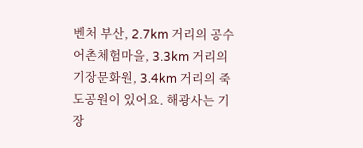벤처 부산, 2.7km 거리의 공수어촌체험마을, 3.3km 거리의 기장문화원, 3.4km 거리의 죽도공원이 있어요. 해광사는 기장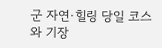군 자연·힐링 당일 코스와 기장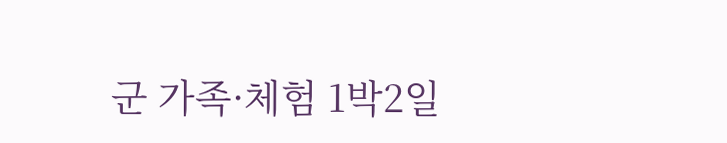군 가족·체험 1박2일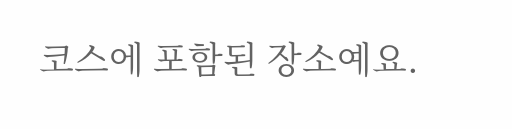코스에 포함된 장소예요.